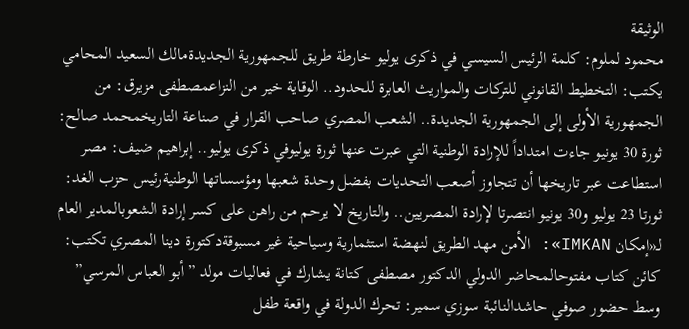الوثيقة
محمود لملوم: كلمة الرئيس السيسي في ذكرى يوليو خارطة طريق للجمهورية الجديدةمالك السعيد المحامي يكتب: التخطيط القانوني للتركات والمواريث العابرة للحدود.. الوقاية خير من النزاعمصطفى مزيرق: من الجمهورية الأولى إلى الجمهورية الجديدة.. الشعب المصري صاحب القرار في صناعة التاريخمحمد صالح: ثورة 30 يونيو جاءت امتداداً للإرادة الوطنية التي عبرت عنها ثورة يوليوفي ذكرى يوليو.. إبراهيم ضيف: مصر استطاعت عبر تاريخها أن تتجاوز أصعب التحديات بفضل وحدة شعبها ومؤسساتها الوطنيةرئيس حزب الغد: ثورتا 23 يوليو و30 يونيو انتصرتا لإرادة المصريين.. والتاريخ لا يرحم من راهن على كسر إرادة الشعوبالمدير العام لـ«إمكان IMKAN»: الأمن مهد الطريق لنهضة استثمارية وسياحية غير مسبوقةدكتورة دينا المصري تكتب: كائن كتاب مفتوحالمحاضر الدولي الدكتور مصطفى كتانة يشارك في فعاليات مولد ”أبو العباس المرسي” وسط حضور صوفي حاشدالنائبة سوزي سمير: تحرك الدولة في واقعة طفل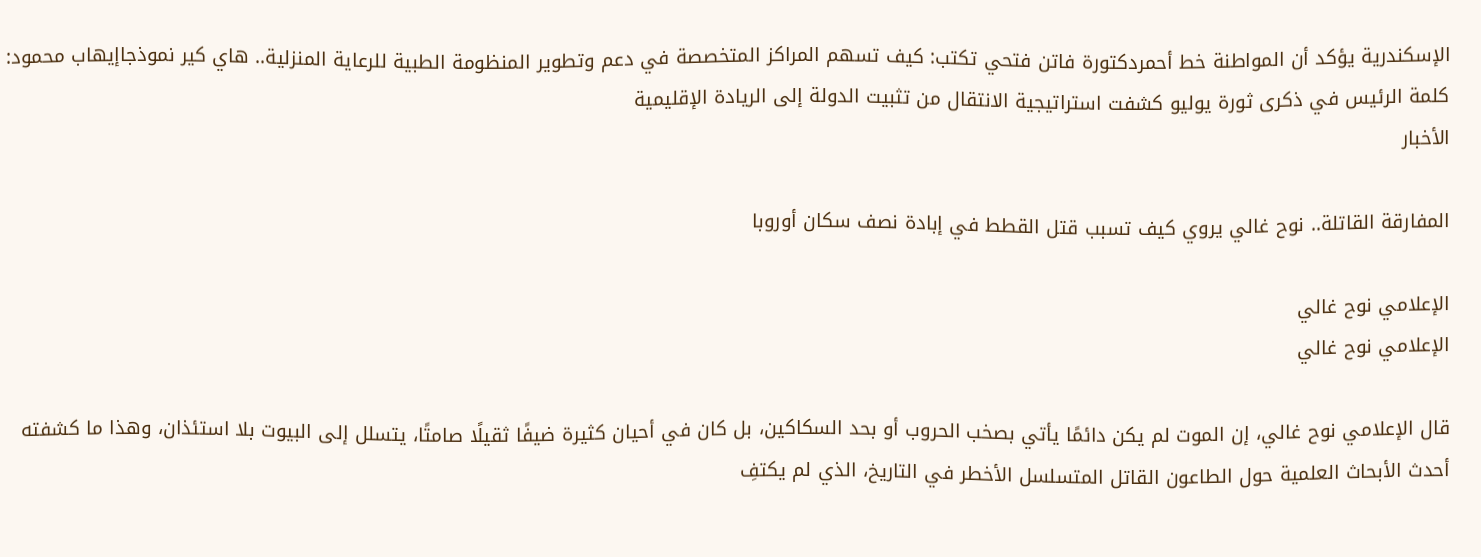الإسكندرية يؤكد أن المواطنة خط أحمردكتورة فاتن فتحي تكتب: كيف تسهم المراكز المتخصصة في دعم وتطوير المنظومة الطبية للرعاية المنزلية.. هاي كير نموذجاإيهاب محمود: كلمة الرئيس في ذكرى ثورة يوليو كشفت استراتيجية الانتقال من تثبيت الدولة إلى الريادة الإقليمية
الأخبار

المفارقة القاتلة.. نوح غالي يروي كيف تسبب قتل القطط في إبادة نصف سكان أوروبا

الإعلامي نوح غالي
الإعلامي نوح غالي

قال الإعلامي نوح غالي، إن الموت لم يكن دائمًا يأتي بصخب الحروب أو بحد السكاكين، بل كان في أحيان كثيرة ضيفًا ثقيلًا صامتًا، يتسلل إلى البيوت بلا استئذان، وهذا ما كشفته أحدث الأبحاث العلمية حول الطاعون القاتل المتسلسل الأخطر في التاريخ، الذي لم يكتفِ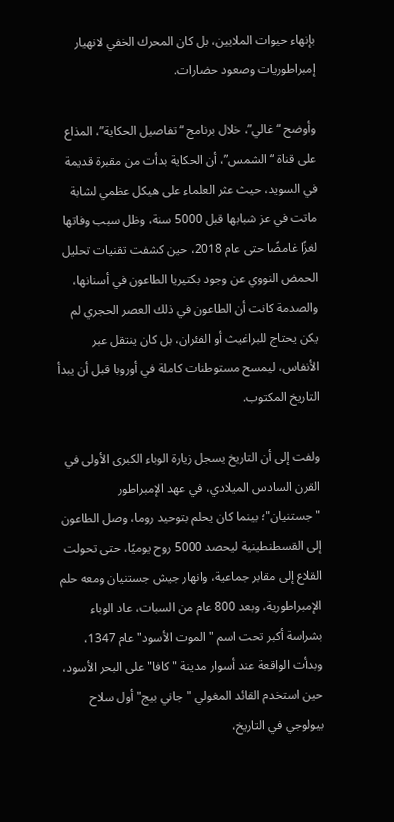بإنهاء حيوات الملايين، بل كان المحرك الخفي لانهيار إمبراطوريات وصعود حضارات.

وأوضح “غالي”، خلال برنامج “تفاصيل الحكاية”، المذاع على قناة “الشمس”، أن الحكاية بدأت من مقبرة قديمة في السويد، حيث عثر العلماء على هيكل عظمي لشابة ماتت في عز شبابها قبل 5000 سنة، وظل سبب وفاتها لغزًا غامضًا حتى عام 2018، حين كشفت تقنيات تحليل الحمض النووي عن وجود بكتيريا الطاعون في أسنانها، والصدمة كانت أن الطاعون في ذلك العصر الحجري لم يكن يحتاج للبراغيث أو الفئران، بل كان ينتقل عبر الأنفاس، ليمسح مستوطنات كاملة في أوروبا قبل أن يبدأ التاريخ المكتوب.

ولفت إلى أن التاريخ يسجل زيارة الوباء الكبرى الأولى في القرن السادس الميلادي، في عهد الإمبراطور "جستنيان"؛ بينما كان يحلم بتوحيد روما، وصل الطاعون إلى القسطنطينية ليحصد 5000 روح يوميًا، حتى تحولت القلاع إلى مقابر جماعية، وانهار جيش جستنيان ومعه حلم الإمبراطورية، وبعد 800 عام من السبات، عاد الوباء بشراسة أكبر تحت اسم "الموت الأسود" عام 1347، وبدأت الواقعة عند أسوار مدينة "كافا" على البحر الأسود، حين استخدم القائد المغولي "جاني بيج" أول سلاح بيولوجي في التاريخ،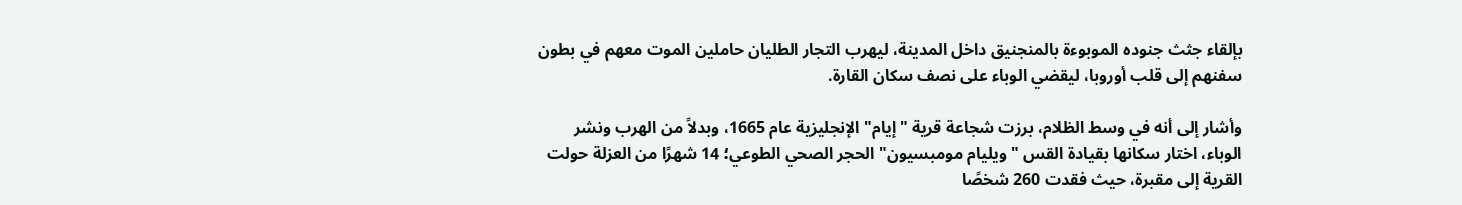بإلقاء جثث جنوده الموبوءة بالمنجنيق داخل المدينة، ليهرب التجار الطليان حاملين الموت معهم في بطون سفنهم إلى قلب أوروبا، ليقضي الوباء على نصف سكان القارة.

وأشار إلى أنه في وسط الظلام، برزت شجاعة قرية "إيام" الإنجليزية عام 1665، وبدلاً من الهرب ونشر الوباء، اختار سكانها بقيادة القس "ويليام مومبسيون" الحجر الصحي الطوعي؛ 14 شهرًا من العزلة حولت القرية إلى مقبرة، حيث فقدت 260 شخصًا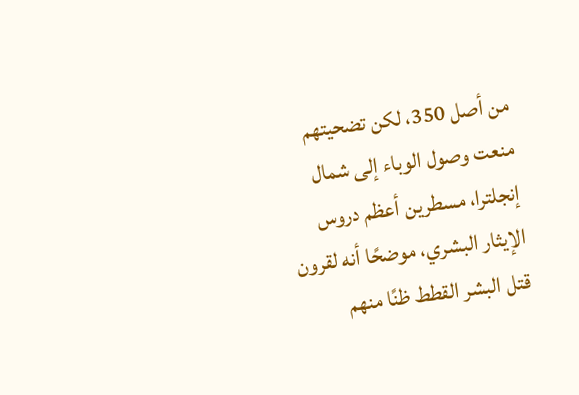من أصل 350، لكن تضحيتهم منعت وصول الوباء إلى شمال إنجلترا، مسطرين أعظم دروس الإيثار البشري، موضحًا أنه لقرون قتل البشر القطط ظنًا منهم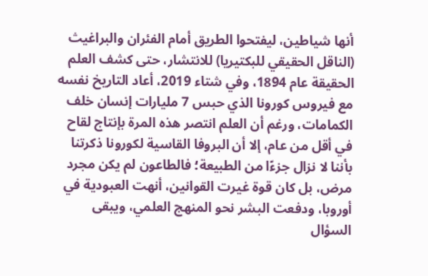أنها شياطين، ليفتحوا الطريق أمام الفئران والبراغيث (الناقل الحقيقي للبكتيريا) للانتشار، حتى كشف العلم الحقيقة عام 1894، وفي شتاء 2019، أعاد التاريخ نفسه مع فيروس كورونا الذي حبس 7 مليارات إنسان خلف الكمامات، ورغم أن العلم انتصر هذه المرة بإنتاج لقاح في أقل من عام، إلا أن البروفا القاسية لكورونا ذكرتنا بأننا لا نزال جزءًا من الطبيعة؛ فالطاعون لم يكن مجرد مرض، بل كان قوة غيرت القوانين، أنهت العبودية في أوروبا، ودفعت البشر نحو المنهج العلمي، ويبقى السؤال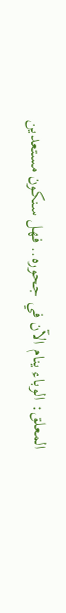المعلق: الوباء ينام الآن في جحوره.. فهل سنكون مستعدين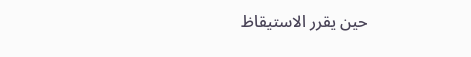حين يقرر الاستيقاظ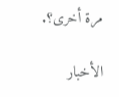مرة أخرى؟.

الأخبار